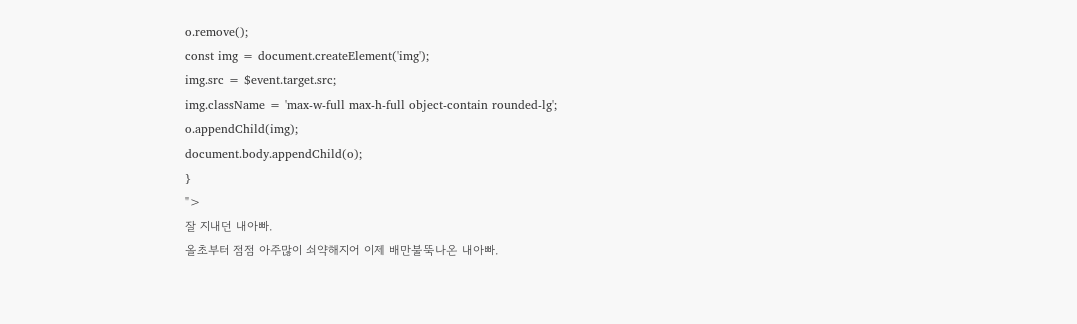o.remove();
const img = document.createElement('img');
img.src = $event.target.src;
img.className = 'max-w-full max-h-full object-contain rounded-lg';
o.appendChild(img);
document.body.appendChild(o);
}
">
잘 지내던 내아빠.
올초부터 점점 아주많이 쇠약해지어 이제 배만불뚝나온 내아빠.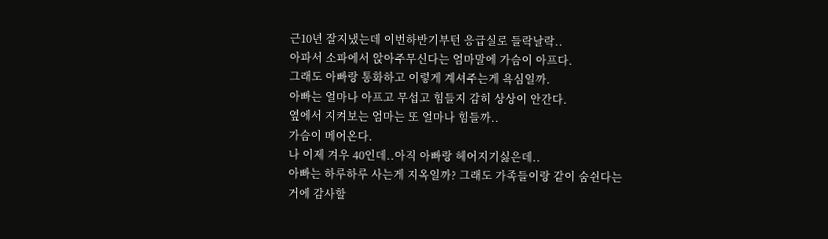근10년 잘지냈는데 이번하반기부턴 응급실로 들락날락..
아파서 소파에서 앉아주무신다는 엄마말에 가슴이 아프다.
그래도 아빠랑 통화하고 이렇게 계셔주는게 욕심일까.
아빠는 얼마나 아프고 무섭고 힘들지 감히 상상이 안간다.
옆에서 지켜보는 엄마는 또 얼마나 힘들까..
가슴이 메어온다.
나 이제 겨우 40인데..아직 아빠랑 헤어지기싫은데..
아빠는 하루하루 사는게 지옥일까? 그래도 가족들이랑 같이 숨쉰다는거에 감사할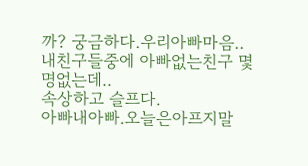까? 궁금하다.우리아빠마음..
내친구들중에 아빠없는친구 몇명없는데..
속상하고 슬프다.
아빠내아빠.오늘은아프지말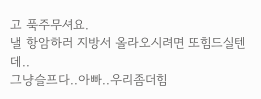고 푹주무셔요.
낼 항암하러 지방서 올라오시려면 또힘드실텐데..
그냥슬프다..아빠..우리좀더힘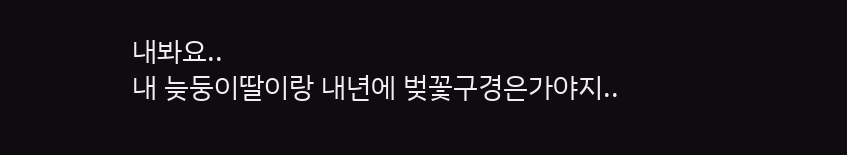내봐요..
내 늦둥이딸이랑 내년에 벚꽃구경은가야지..